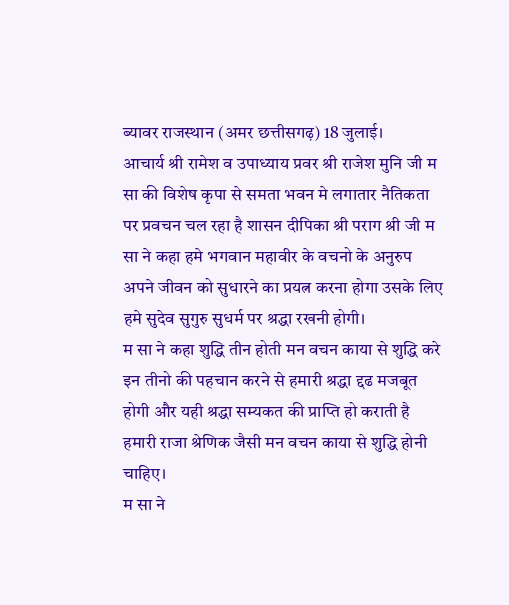ब्यावर राजस्थान (अमर छत्तीसगढ़) 18 जुलाई।
आचार्य श्री रामेश व उपाध्याय प्रवर श्री राजेश मुनि जी म सा की विशेष कृपा से समता भवन मे लगातार नैतिकता पर प्रवचन चल रहा है शासन दीपिका श्री पराग श्री जी म सा ने कहा हमे भगवान महावीर के वचनो के अनुरुप अपने जीवन को सुधारने का प्रयत्न करना होगा उसके लिए हमे सुदेव सुगुरु सुधर्म पर श्रद्धा रखनी होगी।
म सा ने कहा शुद्धि तीन होती मन वचन काया से शुद्धि करे इन तीनो की पहचान करने से हमारी श्रद्धा द्दढ मजबूत होगी और यही श्रद्धा सम्यकत की प्राप्ति हो कराती है हमारी राजा श्रेणिक जैसी मन वचन काया से शुद्धि होनी चाहिए।
म सा ने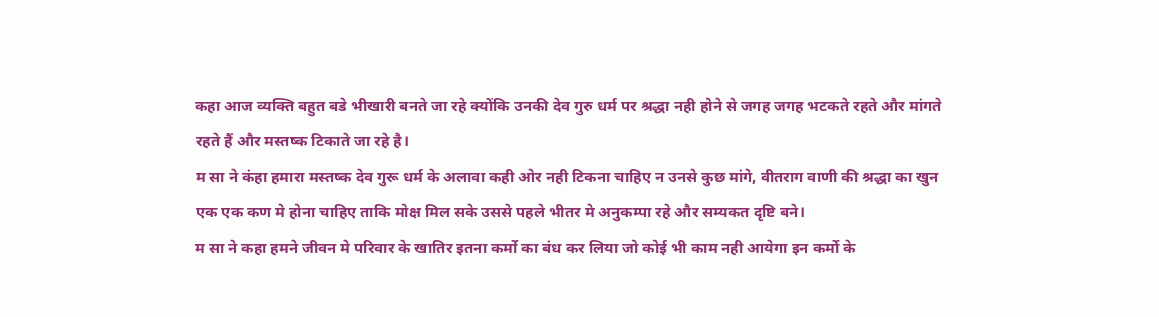कहा आज व्यक्ति बहुत बडे भीखारी बनते जा रहे क्योंकि उनकी देव गुरु धर्म पर श्रद्धा नही होने से जगह जगह भटकते रहते और मांगते रहते हैं और मस्तष्क टिकाते जा रहे है।
म सा ने कंहा हमारा मस्तष्क देव गुरू धर्म के अलावा कही ओर नही टिकना चाहिए न उनसे कुछ मांगे, वीतराग वाणी की श्रद्धा का खुन एक एक कण मे होना चाहिए ताकि मोक्ष मिल सके उससे पहले भीतर मे अनुकम्पा रहे और सम्यकत दृष्टि बने।
म सा ने कहा हमने जीवन मे परिवार के खातिर इतना कर्मो का बंध कर लिया जो कोई भी काम नही आयेगा इन कर्मो के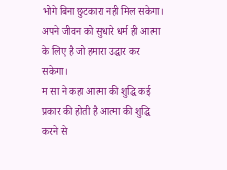भोगे बिना छुटकारा नही मिल सकेगा। अपने जीवन को सुधारे धर्म ही आत्मा के लिए है जो हमारा उद्धार कर सकेगा।
म सा ने कहा आत्मा की शुद्धि कई प्रकार की होती है आत्मा की शुद्धि करने से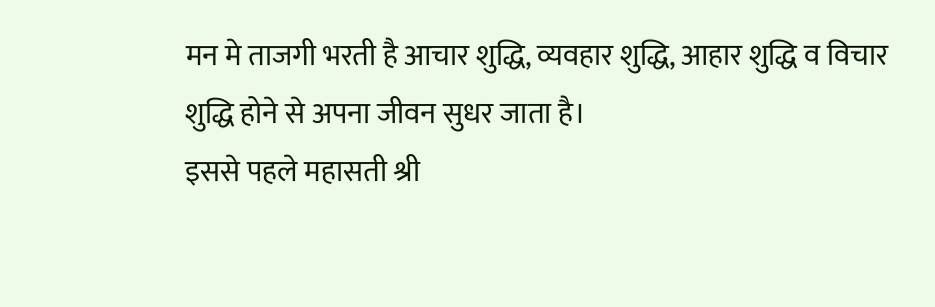मन मे ताजगी भरती है आचार शुद्धि, व्यवहार शुद्धि, आहार शुद्धि व विचार शुद्धि होने से अपना जीवन सुधर जाता है।
इससे पहले महासती श्री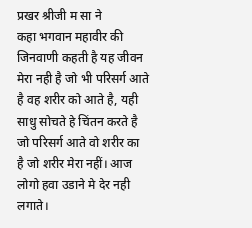प्रखर श्रीजी म सा ने
कहा भगवान महावीर की जिनवाणी कहती है यह जीवन मेरा नही है जो भी परिसर्ग आते है वह शरीर को आते है, यही साधु सोचते हे चिंतन करते है जो परिसर्ग आते वो शरीर का है जो शरीर मेरा नहीं। आज लोगो हवा उडाने मे देर नही लगाते।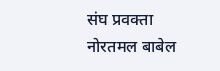संघ प्रवक्ता
नोरतमल बाबेल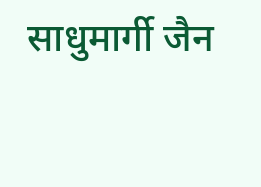साधुमार्गी जैन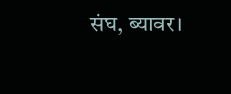संघ, ब्यावर।